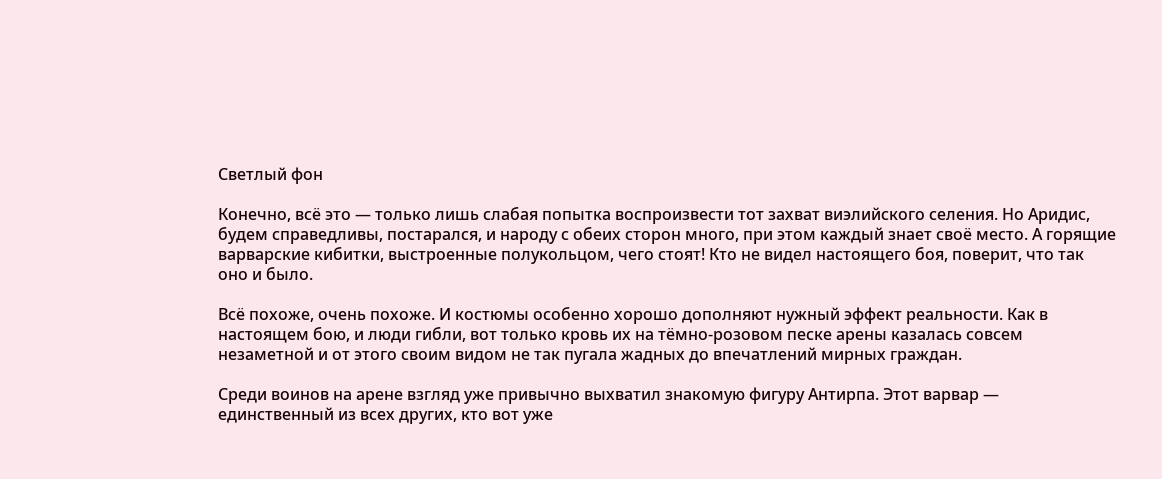Светлый фон

Конечно, всё это — только лишь слабая попытка воспроизвести тот захват виэлийского селения. Но Аридис, будем справедливы, постарался, и народу с обеих сторон много, при этом каждый знает своё место. А горящие варварские кибитки, выстроенные полукольцом, чего стоят! Кто не видел настоящего боя, поверит, что так оно и было.

Всё похоже, очень похоже. И костюмы особенно хорошо дополняют нужный эффект реальности. Как в настоящем бою, и люди гибли, вот только кровь их на тёмно-розовом песке арены казалась совсем незаметной и от этого своим видом не так пугала жадных до впечатлений мирных граждан.

Среди воинов на арене взгляд уже привычно выхватил знакомую фигуру Антирпа. Этот варвар — единственный из всех других, кто вот уже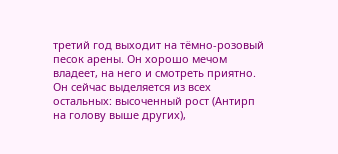третий год выходит на тёмно-розовый песок арены. Он хорошо мечом владеет, на него и смотреть приятно. Он сейчас выделяется из всех остальных: высоченный рост (Антирп на голову выше других),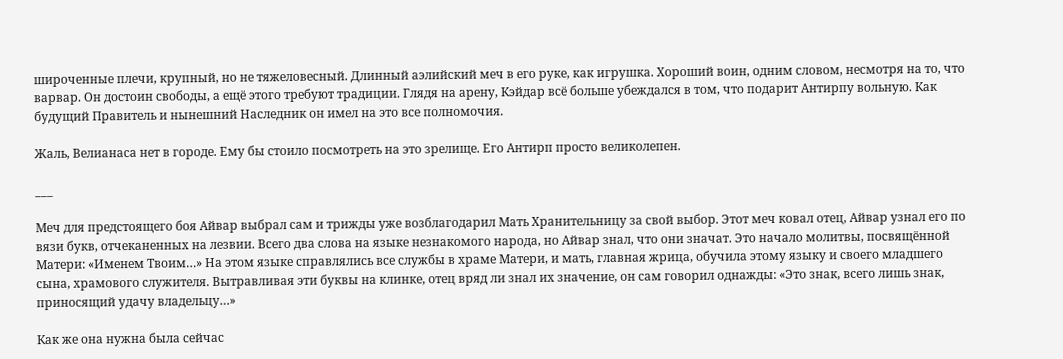широченные плечи, крупный, но не тяжеловесный. Длинный аэлийский меч в его руке, как игрушка. Хороший воин, одним словом, несмотря на то, что варвар. Он достоин свободы, а ещё этого требуют традиции. Глядя на арену, Кэйдар всё больше убеждался в том, что подарит Антирпу вольную. Как будущий Правитель и нынешний Наследник он имел на это все полномочия.

Жаль, Велианаса нет в городе. Ему бы стоило посмотреть на это зрелище. Его Антирп просто великолепен.

___

Меч для предстоящего боя Айвар выбрал сам и трижды уже возблагодарил Мать Хранительницу за свой выбор. Этот меч ковал отец, Айвар узнал его по вязи букв, отчеканенных на лезвии. Всего два слова на языке незнакомого народа, но Айвар знал, что они значат. Это начало молитвы, посвящённой Матери: «Именем Твоим…» На этом языке справлялись все службы в храме Матери, и мать, главная жрица, обучила этому языку и своего младшего сына, храмового служителя. Вытравливая эти буквы на клинке, отец вряд ли знал их значение, он сам говорил однажды: «Это знак, всего лишь знак, приносящий удачу владельцу…»

Как же она нужна была сейчас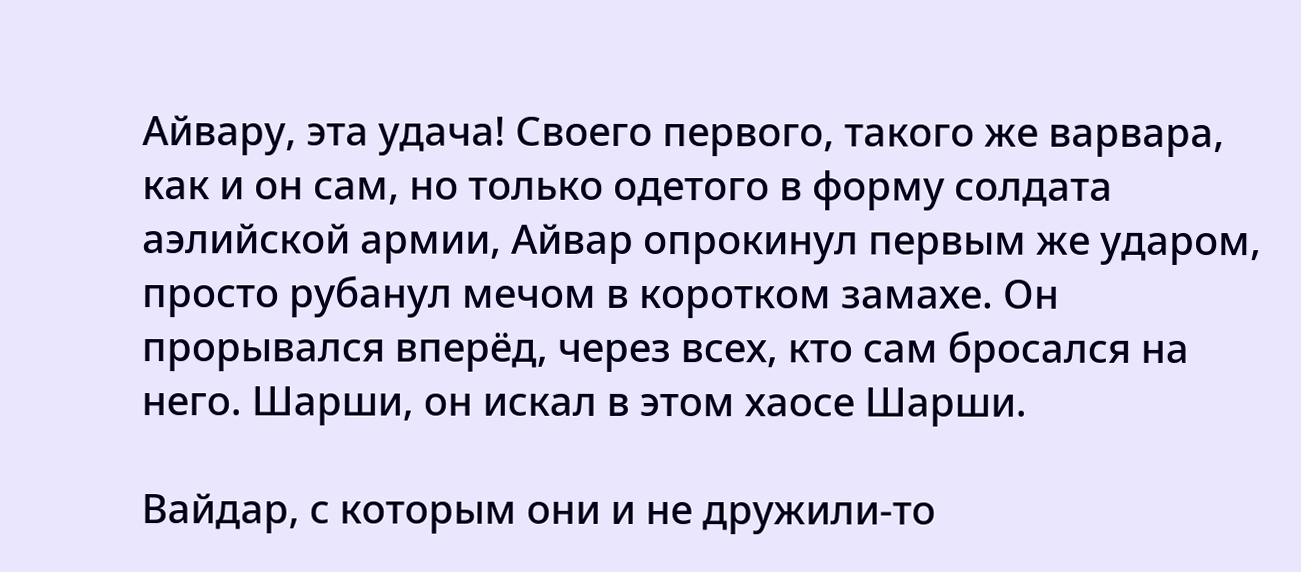Айвару, эта удача! Своего первого, такого же варвара, как и он сам, но только одетого в форму солдата аэлийской армии, Айвар опрокинул первым же ударом, просто рубанул мечом в коротком замахе. Он прорывался вперёд, через всех, кто сам бросался на него. Шарши, он искал в этом хаосе Шарши.

Вайдар, с которым они и не дружили-то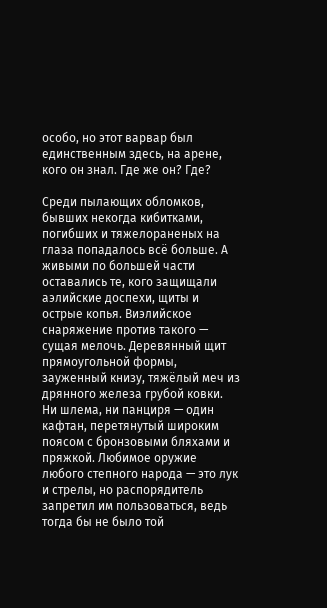особо, но этот варвар был единственным здесь, на арене, кого он знал. Где же он? Где?

Среди пылающих обломков, бывших некогда кибитками, погибших и тяжелораненых на глаза попадалось всё больше. А живыми по большей части оставались те, кого защищали аэлийские доспехи, щиты и острые копья. Виэлийское снаряжение против такого — сущая мелочь. Деревянный щит прямоугольной формы, зауженный книзу, тяжёлый меч из дрянного железа грубой ковки. Ни шлема, ни панциря — один кафтан, перетянутый широким поясом с бронзовыми бляхами и пряжкой. Любимое оружие любого степного народа — это лук и стрелы, но распорядитель запретил им пользоваться, ведь тогда бы не было той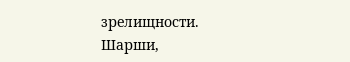зрелищности. Шарши,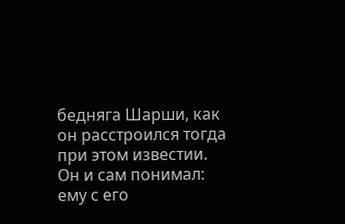бедняга Шарши, как он расстроился тогда при этом известии. Он и сам понимал: ему с его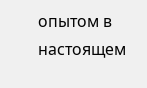опытом в настоящем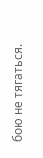бою не тягаться.